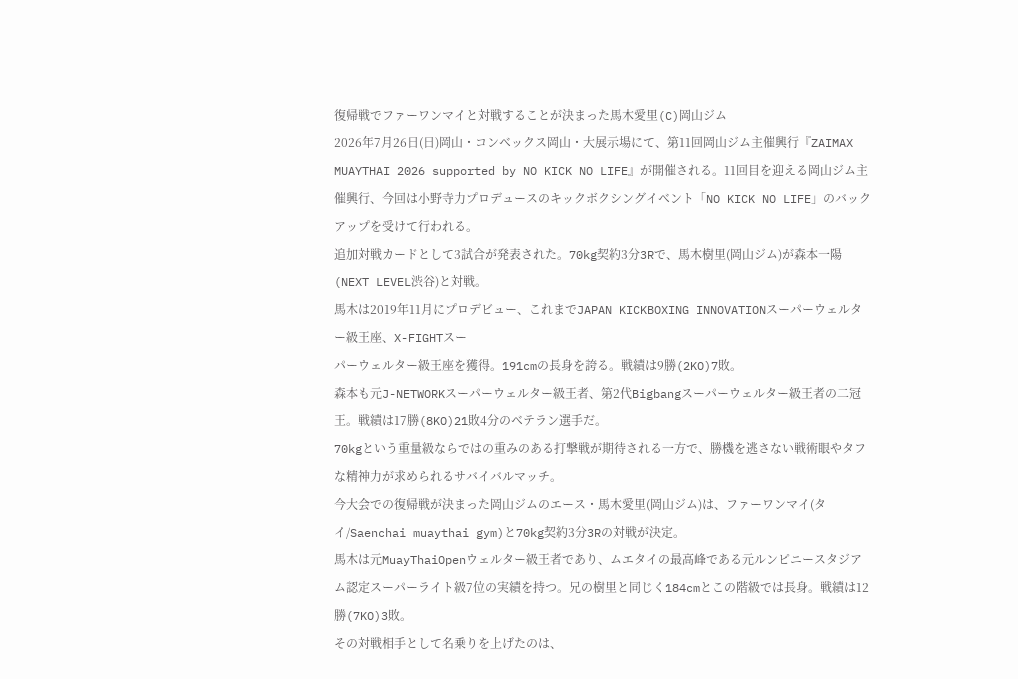復帰戦でファーワンマイと対戦することが決まった馬木愛里(C)岡山ジム
2026年7月26日(日)岡山・コンベックス岡山・大展示場にて、第11回岡山ジム主催興行『ZAIMAX MUAYTHAI 2026 supported by NO KICK NO LIFE』が開催される。11回目を迎える岡山ジム主催興行、今回は小野寺力プロデュースのキックボクシングイベント「NO KICK NO LIFE」のバックアップを受けて行われる。
追加対戦カードとして3試合が発表された。70kg契約3分3Rで、馬木樹里(岡山ジム)が森本一陽(NEXT LEVEL渋谷)と対戦。
馬木は2019年11月にプロデビュー、これまでJAPAN KICKBOXING INNOVATIONスーパーウェルター級王座、X-FIGHTスー
パーウェルター級王座を獲得。191cmの長身を誇る。戦績は9勝(2KO)7敗。
森本も元J-NETWORKスーパーウェルター級王者、第2代Bigbangスーパーウェルター級王者の二冠王。戦績は17勝(8KO)21敗4分のベテラン選手だ。
70kgという重量級ならではの重みのある打撃戦が期待される一方で、勝機を逃さない戦術眼やタフな精神力が求められるサバイバルマッチ。
今大会での復帰戦が決まった岡山ジムのエース・馬木愛里(岡山ジム)は、ファーワンマイ(タイ/Saenchai muaythai gym)と70kg契約3分3Rの対戦が決定。
馬木は元MuayThaiOpenウェルター級王者であり、ムエタイの最高峰である元ルンピニースタジアム認定スーパーライト級7位の実績を持つ。兄の樹里と同じく184cmとこの階級では長身。戦績は12勝(7KO)3敗。
その対戦相手として名乗りを上げたのは、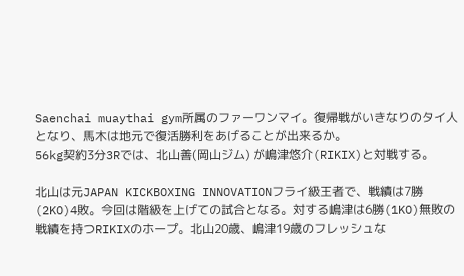Saenchai muaythai gym所属のファーワンマイ。復帰戦がいきなりのタイ人となり、馬木は地元で復活勝利をあげることが出来るか。
56kg契約3分3Rでは、北山善(岡山ジム) が嶋津悠介(RIKIX)と対戦する。

北山は元JAPAN KICKBOXING INNOVATIONフライ級王者で、戦績は7勝(2KO)4敗。今回は階級を上げての試合となる。対する嶋津は6勝(1KO)無敗の戦績を持つRIKIXのホープ。北山20歳、嶋津19歳のフレッシュな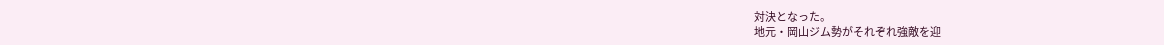対決となった。
地元・岡山ジム勢がそれぞれ強敵を迎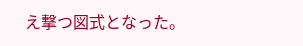え撃つ図式となった。